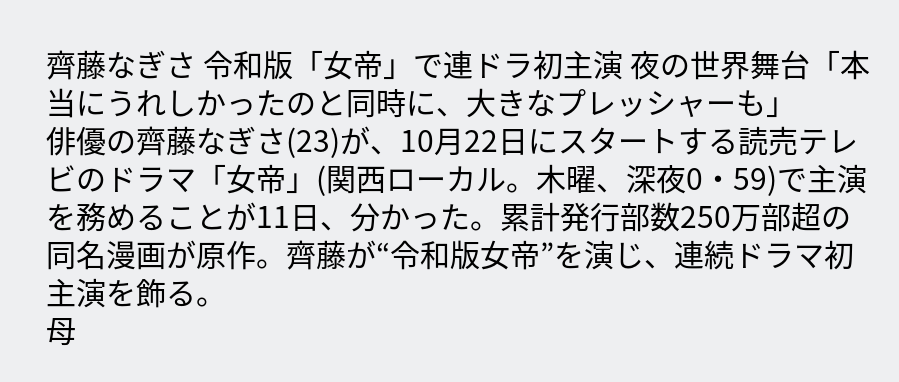齊藤なぎさ 令和版「女帝」で連ドラ初主演 夜の世界舞台「本当にうれしかったのと同時に、大きなプレッシャーも」
俳優の齊藤なぎさ(23)が、10月22日にスタートする読売テレビのドラマ「女帝」(関西ローカル。木曜、深夜0・59)で主演を務めることが11日、分かった。累計発行部数250万部超の同名漫画が原作。齊藤が“令和版女帝”を演じ、連続ドラマ初主演を飾る。
母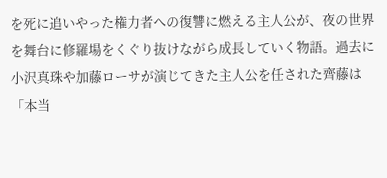を死に追いやった権力者への復讐に燃える主人公が、夜の世界を舞台に修羅場をくぐり抜けながら成長していく物語。過去に小沢真珠や加藤ローサが演じてきた主人公を任された齊藤は「本当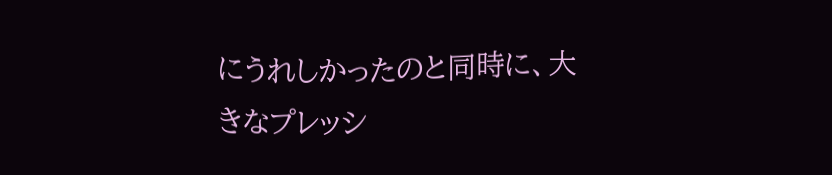にうれしかったのと同時に、大きなプレッシ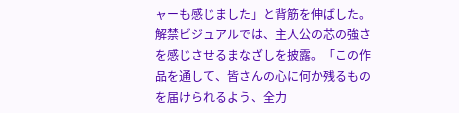ャーも感じました」と背筋を伸ばした。
解禁ビジュアルでは、主人公の芯の強さを感じさせるまなざしを披露。「この作品を通して、皆さんの心に何か残るものを届けられるよう、全力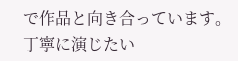で作品と向き合っています。丁寧に演じたい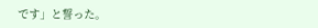です」と誓った。